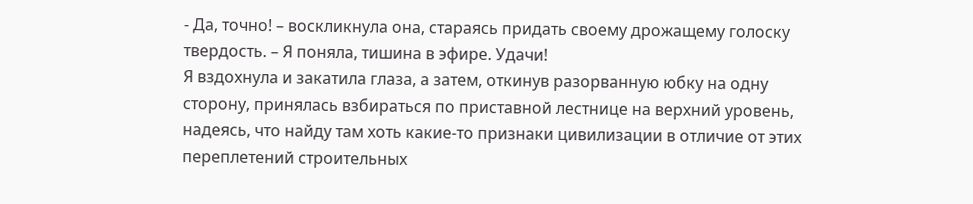- Да, точно! – воскликнула она, стараясь придать своему дрожащему голоску твердость. – Я поняла, тишина в эфире. Удачи!
Я вздохнула и закатила глаза, а затем, откинув разорванную юбку на одну сторону, принялась взбираться по приставной лестнице на верхний уровень, надеясь, что найду там хоть какие-то признаки цивилизации в отличие от этих переплетений строительных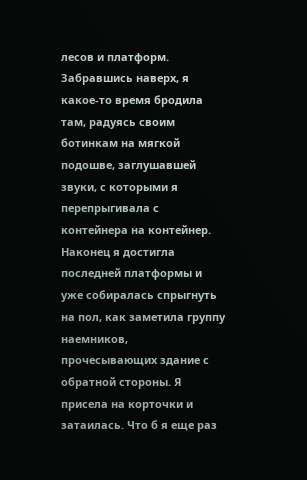лесов и платформ. Забравшись наверх, я какое-то время бродила там, радуясь своим ботинкам на мягкой подошве, заглушавшей звуки, с которыми я перепрыгивала с контейнера на контейнер. Наконец я достигла последней платформы и уже собиралась спрыгнуть на пол, как заметила группу наемников, прочесывающих здание с обратной стороны. Я присела на корточки и затаилась. Что б я еще раз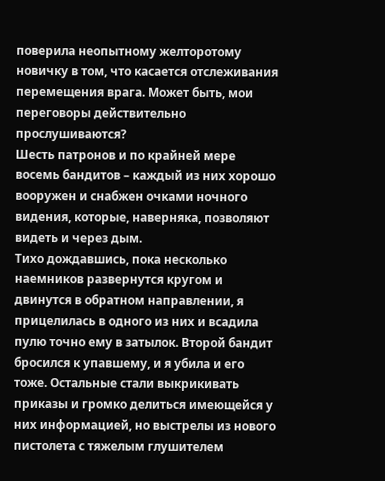поверила неопытному желторотому новичку в том, что касается отслеживания перемещения врага. Может быть, мои переговоры действительно прослушиваются?
Шесть патронов и по крайней мере восемь бандитов – каждый из них хорошо вооружен и снабжен очками ночного видения, которые, наверняка, позволяют видеть и через дым.
Тихо дождавшись, пока несколько наемников развернутся кругом и двинутся в обратном направлении, я прицелилась в одного из них и всадила пулю точно ему в затылок. Второй бандит бросился к упавшему, и я убила и его тоже. Остальные стали выкрикивать приказы и громко делиться имеющейся у них информацией, но выстрелы из нового пистолета с тяжелым глушителем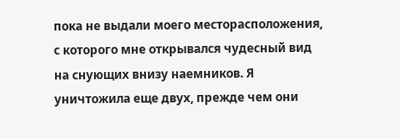пока не выдали моего месторасположения, с которого мне открывался чудесный вид на снующих внизу наемников. Я уничтожила еще двух, прежде чем они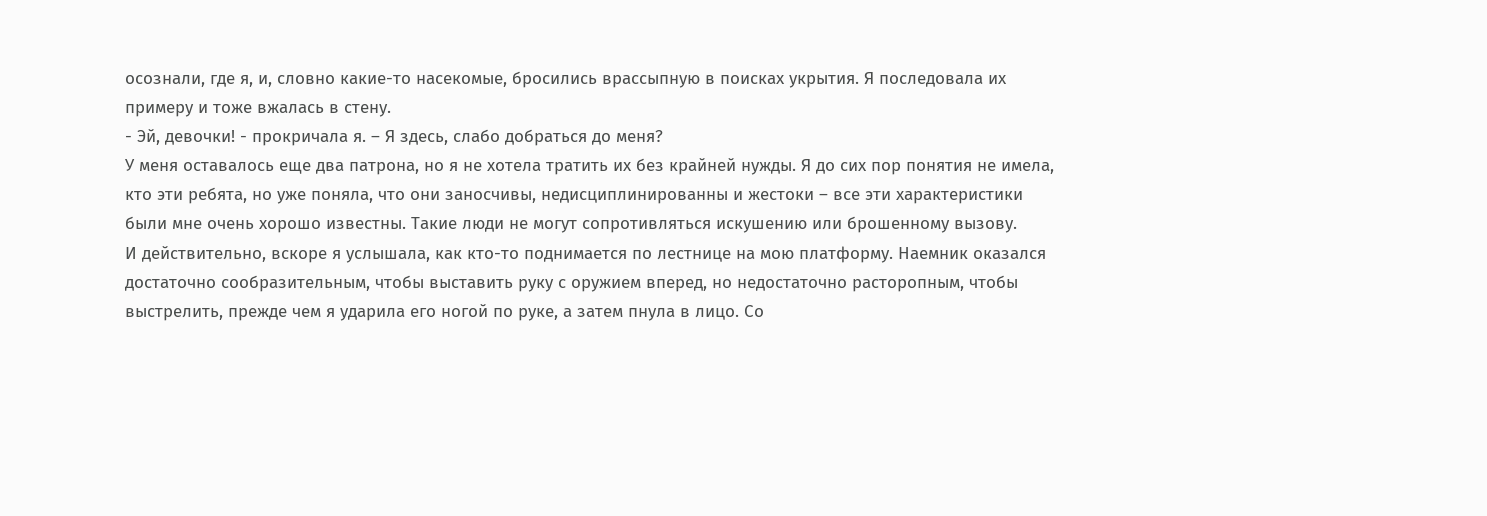осознали, где я, и, словно какие-то насекомые, бросились врассыпную в поисках укрытия. Я последовала их примеру и тоже вжалась в стену.
- Эй, девочки! - прокричала я. – Я здесь, слабо добраться до меня?
У меня оставалось еще два патрона, но я не хотела тратить их без крайней нужды. Я до сих пор понятия не имела, кто эти ребята, но уже поняла, что они заносчивы, недисциплинированны и жестоки – все эти характеристики были мне очень хорошо известны. Такие люди не могут сопротивляться искушению или брошенному вызову.
И действительно, вскоре я услышала, как кто-то поднимается по лестнице на мою платформу. Наемник оказался достаточно сообразительным, чтобы выставить руку с оружием вперед, но недостаточно расторопным, чтобы выстрелить, прежде чем я ударила его ногой по руке, а затем пнула в лицо. Со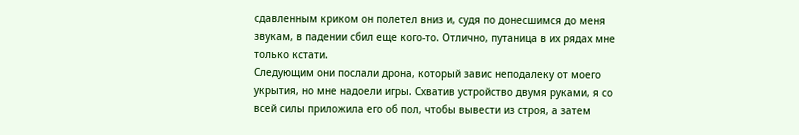сдавленным криком он полетел вниз и, судя по донесшимся до меня звукам, в падении сбил еще кого-то. Отлично, путаница в их рядах мне только кстати.
Следующим они послали дрона, который завис неподалеку от моего укрытия, но мне надоели игры. Схватив устройство двумя руками, я со всей силы приложила его об пол, чтобы вывести из строя, а затем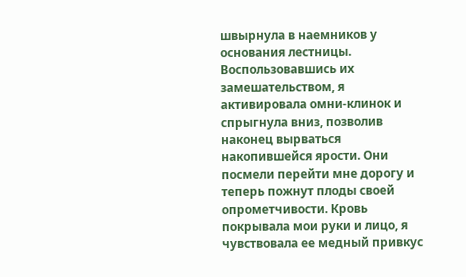швырнула в наемников у основания лестницы. Воспользовавшись их замешательством, я активировала омни-клинок и спрыгнула вниз, позволив наконец вырваться накопившейся ярости. Они посмели перейти мне дорогу и теперь пожнут плоды своей опрометчивости. Кровь покрывала мои руки и лицо, я чувствовала ее медный привкус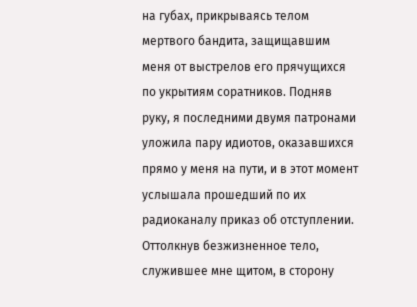на губах, прикрываясь телом мертвого бандита, защищавшим меня от выстрелов его прячущихся по укрытиям соратников. Подняв руку, я последними двумя патронами уложила пару идиотов, оказавшихся прямо у меня на пути, и в этот момент услышала прошедший по их радиоканалу приказ об отступлении.
Оттолкнув безжизненное тело, служившее мне щитом, в сторону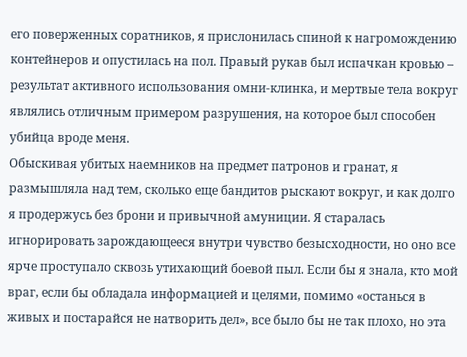его поверженных соратников, я прислонилась спиной к нагромождению контейнеров и опустилась на пол. Правый рукав был испачкан кровью – результат активного использования омни-клинка, и мертвые тела вокруг являлись отличным примером разрушения, на которое был способен убийца вроде меня.
Обыскивая убитых наемников на предмет патронов и гранат, я размышляла над тем, сколько еще бандитов рыскают вокруг, и как долго я продержусь без брони и привычной амуниции. Я старалась игнорировать зарождающееся внутри чувство безысходности, но оно все ярче проступало сквозь утихающий боевой пыл. Если бы я знала, кто мой враг, если бы обладала информацией и целями, помимо «останься в живых и постарайся не натворить дел», все было бы не так плохо, но эта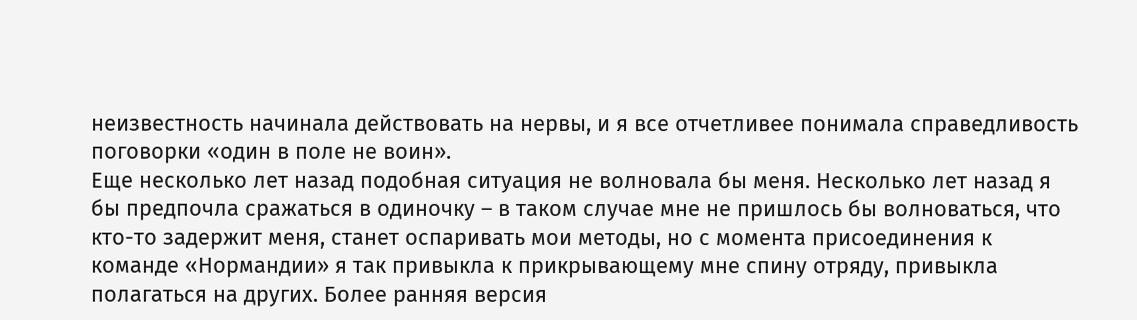неизвестность начинала действовать на нервы, и я все отчетливее понимала справедливость поговорки «один в поле не воин».
Еще несколько лет назад подобная ситуация не волновала бы меня. Несколько лет назад я бы предпочла сражаться в одиночку – в таком случае мне не пришлось бы волноваться, что кто-то задержит меня, станет оспаривать мои методы, но с момента присоединения к команде «Нормандии» я так привыкла к прикрывающему мне спину отряду, привыкла полагаться на других. Более ранняя версия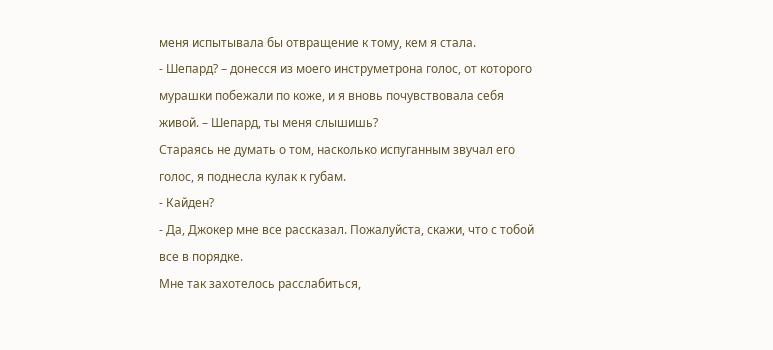меня испытывала бы отвращение к тому, кем я стала.
- Шепард? – донесся из моего инструметрона голос, от которого мурашки побежали по коже, и я вновь почувствовала себя живой. – Шепард, ты меня слышишь?
Стараясь не думать о том, насколько испуганным звучал его голос, я поднесла кулак к губам.
- Кайден?
- Да, Джокер мне все рассказал. Пожалуйста, скажи, что с тобой все в порядке.
Мне так захотелось расслабиться,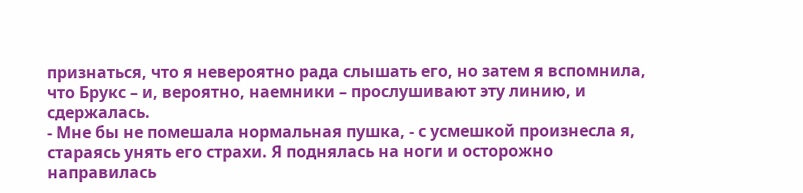признаться, что я невероятно рада слышать его, но затем я вспомнила, что Брукс – и, вероятно, наемники – прослушивают эту линию, и сдержалась.
- Мне бы не помешала нормальная пушка, - с усмешкой произнесла я, стараясь унять его страхи. Я поднялась на ноги и осторожно направилась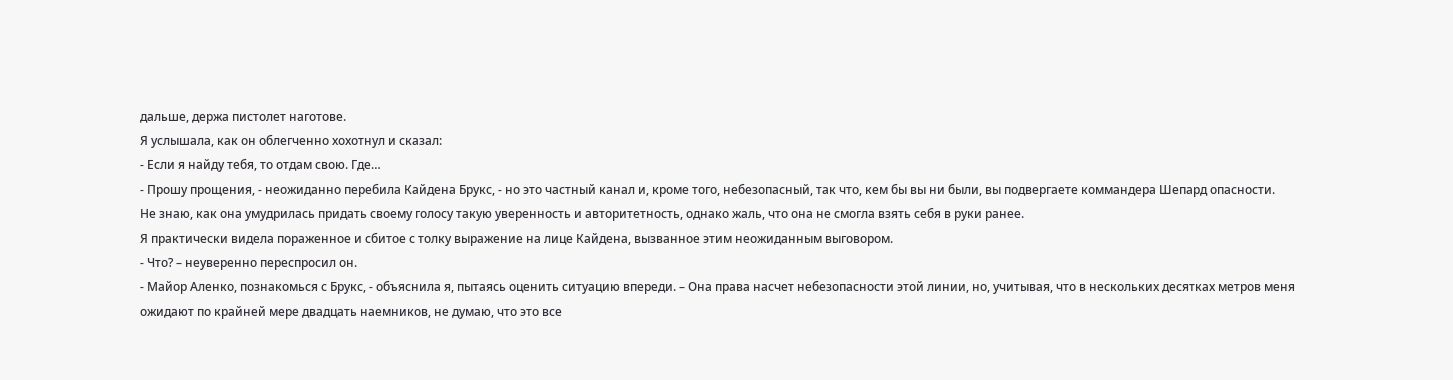дальше, держа пистолет наготове.
Я услышала, как он облегченно хохотнул и сказал:
- Если я найду тебя, то отдам свою. Где…
- Прошу прощения, - неожиданно перебила Кайдена Брукс, - но это частный канал и, кроме того, небезопасный, так что, кем бы вы ни были, вы подвергаете коммандера Шепард опасности.
Не знаю, как она умудрилась придать своему голосу такую уверенность и авторитетность, однако жаль, что она не смогла взять себя в руки ранее.
Я практически видела пораженное и сбитое с толку выражение на лице Кайдена, вызванное этим неожиданным выговором.
- Что? – неуверенно переспросил он.
- Майор Аленко, познакомься с Брукс, - объяснила я, пытаясь оценить ситуацию впереди. – Она права насчет небезопасности этой линии, но, учитывая, что в нескольких десятках метров меня ожидают по крайней мере двадцать наемников, не думаю, что это все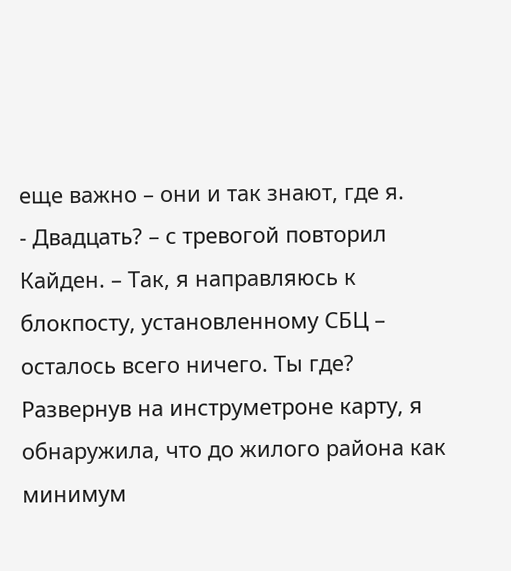еще важно – они и так знают, где я.
- Двадцать? – с тревогой повторил Кайден. – Так, я направляюсь к блокпосту, установленному СБЦ – осталось всего ничего. Ты где?
Развернув на инструметроне карту, я обнаружила, что до жилого района как минимум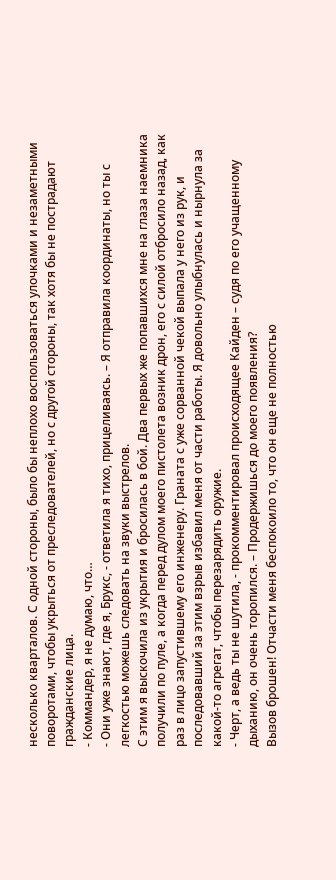несколько кварталов. С одной стороны, было бы неплохо воспользоваться улочками и незаметными поворотами, чтобы укрыться от преследователей, но с другой стороны, так хотя бы не пострадают гражданские лица.
- Коммандер, я не думаю, что…
- Они уже знают, где я, Брукс, - ответила я тихо, прицеливаясь. – Я отправила координаты, но ты с легкостью можешь следовать на звуки выстрелов.
С этим я выскочила из укрытия и бросилась в бой. Два первых же попавшихся мне на глаза наемника получили по пуле, а когда перед дулом моего пистолета возник дрон, его с силой отбросило назад, как раз в лицо запустившему его инженеру. Граната с уже сорванной чекой выпала у него из рук, и последовавший за этим взрыв избавил меня от части работы. Я довольно улыбнулась и нырнула за какой-то агрегат, чтобы перезарядить оружие.
- Черт, а ведь ты не шутила, - прокомментировал происходящее Кайден – судя по его учащенному дыханию, он очень торопился. – Продержишься до моего появления?
Вызов брошен! Отчасти меня беспокоило то, что он еще не полностью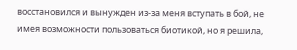восстановился и вынужден из-за меня вступать в бой, не имея возможности пользоваться биотикой, но я решила,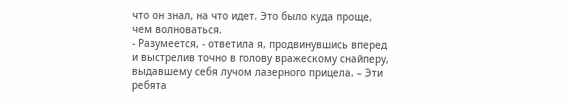что он знал, на что идет. Это было куда проще, чем волноваться.
- Разумеется, - ответила я, продвинувшись вперед и выстрелив точно в голову вражескому снайперу, выдавшему себя лучом лазерного прицела. – Эти ребята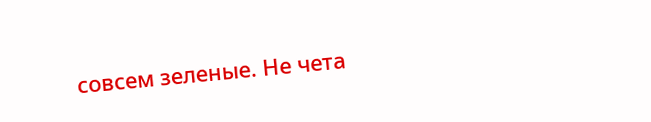совсем зеленые. Не чета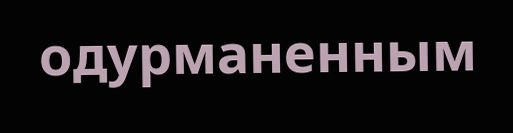одурманенным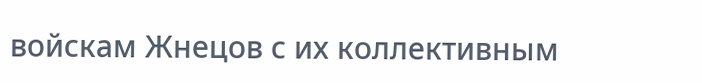войскам Жнецов с их коллективным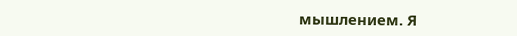мышлением. Я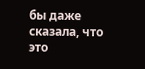бы даже сказала, что это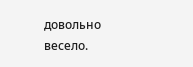довольно весело.